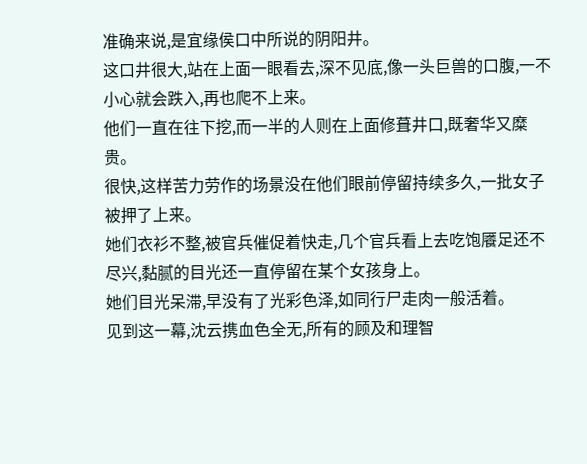准确来说,是宜缘侯口中所说的阴阳井。
这口井很大,站在上面一眼看去,深不见底,像一头巨兽的口腹,一不小心就会跌入,再也爬不上来。
他们一直在往下挖,而一半的人则在上面修葺井口,既奢华又糜贵。
很快,这样苦力劳作的场景没在他们眼前停留持续多久,一批女子被押了上来。
她们衣衫不整,被官兵催促着快走,几个官兵看上去吃饱餍足还不尽兴,黏腻的目光还一直停留在某个女孩身上。
她们目光呆滞,早没有了光彩色泽,如同行尸走肉一般活着。
见到这一幕,沈云携血色全无,所有的顾及和理智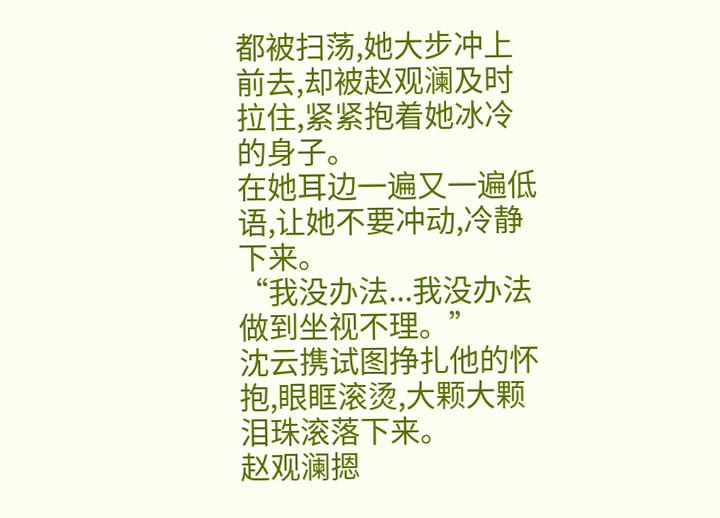都被扫荡,她大步冲上前去,却被赵观澜及时拉住,紧紧抱着她冰冷的身子。
在她耳边一遍又一遍低语,让她不要冲动,冷静下来。
“我没办法...我没办法做到坐视不理。”
沈云携试图挣扎他的怀抱,眼眶滚烫,大颗大颗泪珠滚落下来。
赵观澜摁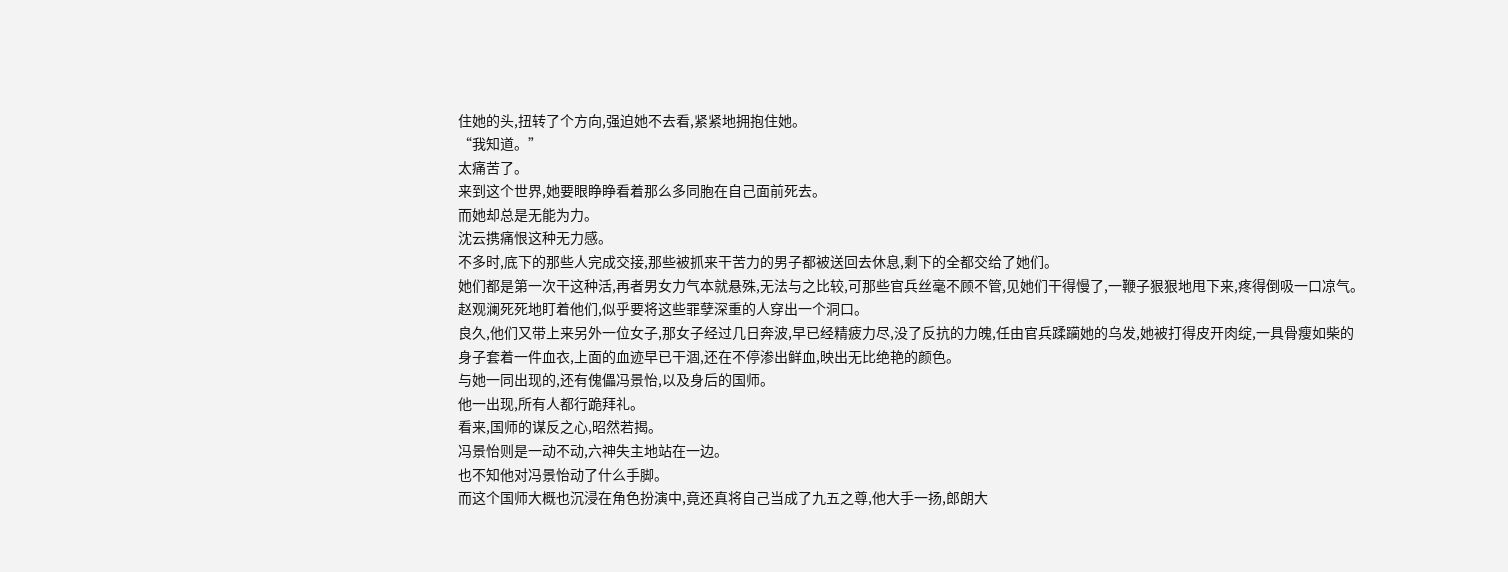住她的头,扭转了个方向,强迫她不去看,紧紧地拥抱住她。
“我知道。”
太痛苦了。
来到这个世界,她要眼睁睁看着那么多同胞在自己面前死去。
而她却总是无能为力。
沈云携痛恨这种无力感。
不多时,底下的那些人完成交接,那些被抓来干苦力的男子都被送回去休息,剩下的全都交给了她们。
她们都是第一次干这种活,再者男女力气本就悬殊,无法与之比较,可那些官兵丝毫不顾不管,见她们干得慢了,一鞭子狠狠地甩下来,疼得倒吸一口凉气。
赵观澜死死地盯着他们,似乎要将这些罪孽深重的人穿出一个洞口。
良久,他们又带上来另外一位女子,那女子经过几日奔波,早已经精疲力尽,没了反抗的力魄,任由官兵蹂躏她的乌发,她被打得皮开肉绽,一具骨瘦如柴的身子套着一件血衣,上面的血迹早已干涸,还在不停渗出鲜血,映出无比绝艳的颜色。
与她一同出现的,还有傀儡冯景怡,以及身后的国师。
他一出现,所有人都行跪拜礼。
看来,国师的谋反之心,昭然若揭。
冯景怡则是一动不动,六神失主地站在一边。
也不知他对冯景怡动了什么手脚。
而这个国师大概也沉浸在角色扮演中,竟还真将自己当成了九五之尊,他大手一扬,郎朗大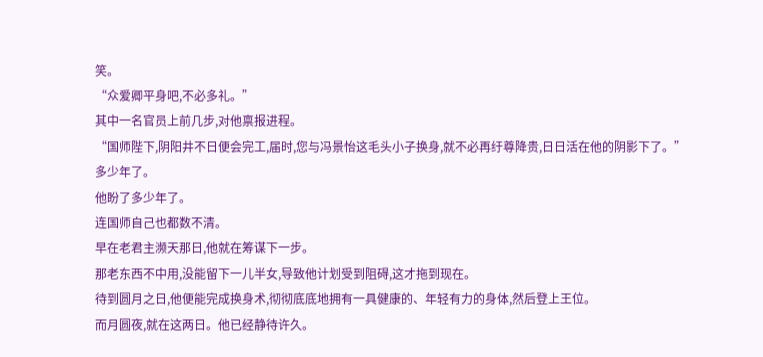笑。
“众爱卿平身吧,不必多礼。”
其中一名官员上前几步,对他禀报进程。
“国师陛下,阴阳井不日便会完工,届时,您与冯景怡这毛头小子换身,就不必再纡尊降贵,日日活在他的阴影下了。”
多少年了。
他盼了多少年了。
连国师自己也都数不清。
早在老君主濒天那日,他就在筹谋下一步。
那老东西不中用,没能留下一儿半女,导致他计划受到阻碍,这才拖到现在。
待到圆月之日,他便能完成换身术,彻彻底底地拥有一具健康的、年轻有力的身体,然后登上王位。
而月圆夜,就在这两日。他已经静待许久。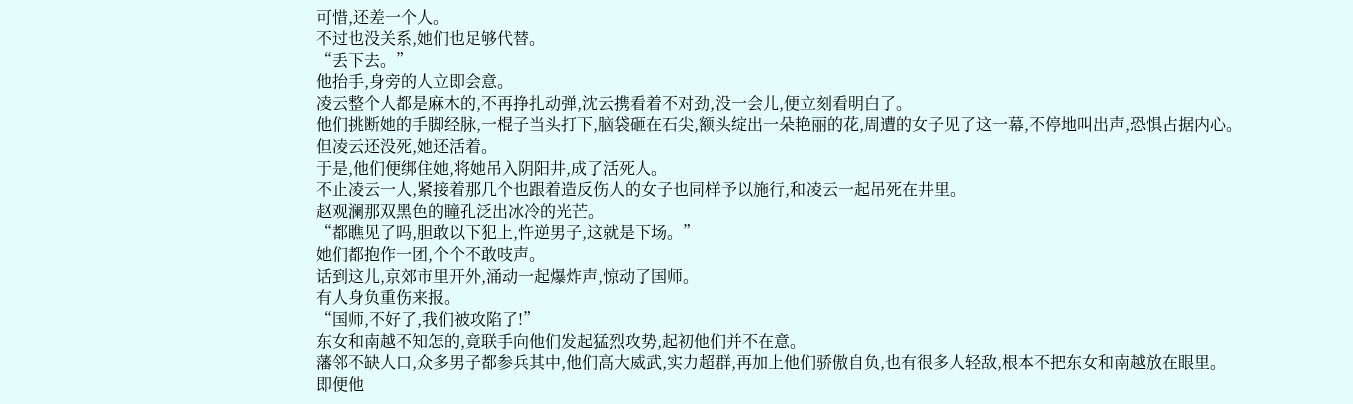可惜,还差一个人。
不过也没关系,她们也足够代替。
“丢下去。”
他抬手,身旁的人立即会意。
凌云整个人都是麻木的,不再挣扎动弹,沈云携看着不对劲,没一会儿,便立刻看明白了。
他们挑断她的手脚经脉,一棍子当头打下,脑袋砸在石尖,额头绽出一朵艳丽的花,周遭的女子见了这一幕,不停地叫出声,恐惧占据内心。
但凌云还没死,她还活着。
于是,他们便绑住她,将她吊入阴阳井,成了活死人。
不止凌云一人,紧接着那几个也跟着造反伤人的女子也同样予以施行,和凌云一起吊死在井里。
赵观澜那双黑色的瞳孔泛出冰冷的光芒。
“都瞧见了吗,胆敢以下犯上,忤逆男子,这就是下场。”
她们都抱作一团,个个不敢吱声。
话到这儿,京郊市里开外,涌动一起爆炸声,惊动了国师。
有人身负重伤来报。
“国师,不好了,我们被攻陷了!”
东女和南越不知怎的,竟联手向他们发起猛烈攻势,起初他们并不在意。
藩邻不缺人口,众多男子都参兵其中,他们高大威武,实力超群,再加上他们骄傲自负,也有很多人轻敌,根本不把东女和南越放在眼里。
即便他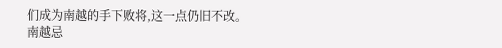们成为南越的手下败将,这一点仍旧不改。
南越忌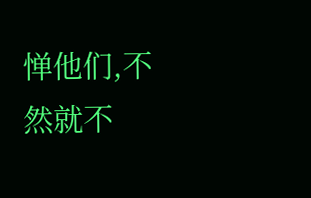惮他们,不然就不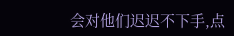会对他们迟迟不下手,点